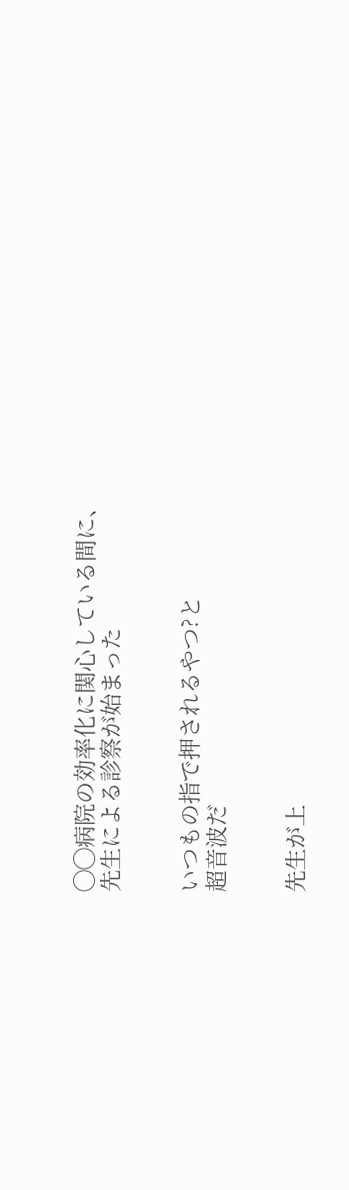◯◯病院の効率化に関心している間に、
先生による診察が始まった


いつもの指で押されるやつ?と
超音波だ


先生が上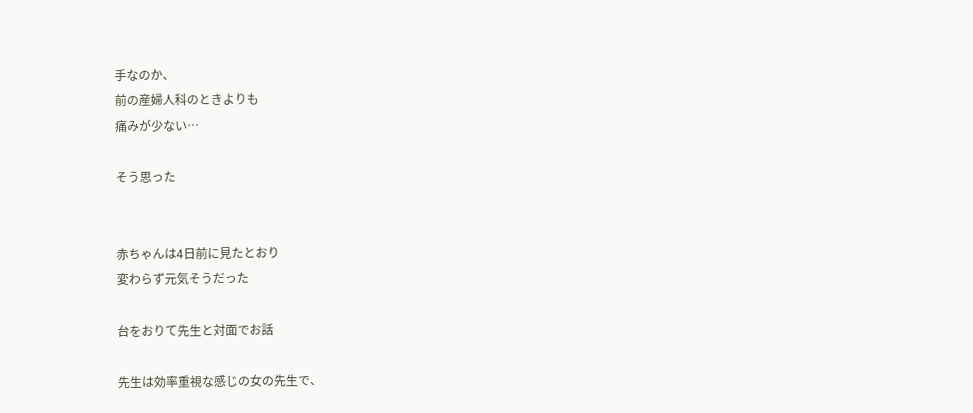手なのか、
前の産婦人科のときよりも
痛みが少ない…

そう思った


赤ちゃんは4日前に見たとおり
変わらず元気そうだった

台をおりて先生と対面でお話

先生は効率重視な感じの女の先生で、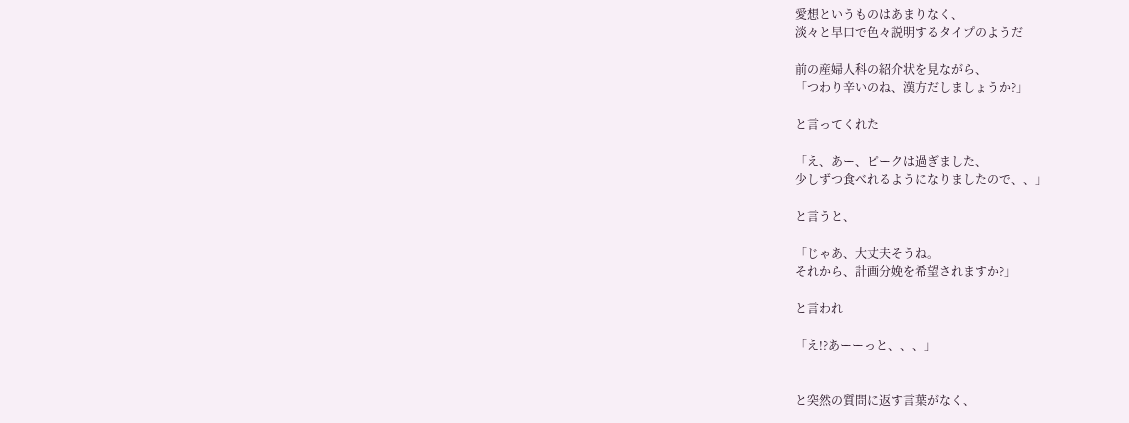愛想というものはあまりなく、
淡々と早口で色々説明するタイプのようだ

前の産婦人科の紹介状を見ながら、
「つわり辛いのね、漢方だしましょうか?」

と言ってくれた

「え、あー、ピークは過ぎました、
少しずつ食べれるようになりましたので、、」

と言うと、

「じゃあ、大丈夫そうね。
それから、計画分娩を希望されますか?」

と言われ

「え!?あーーっと、、、」


と突然の質問に返す言葉がなく、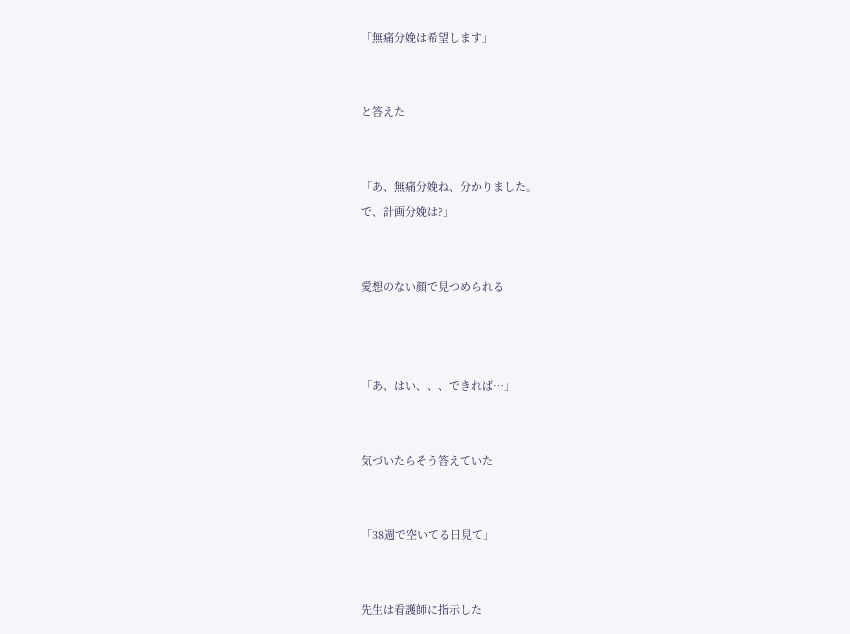「無痛分娩は希望します」


と答えた


「あ、無痛分娩ね、分かりました。
で、計画分娩は?」


愛想のない顔で見つめられる



「あ、はい、、、できれば…」


気づいたらそう答えていた


「38週で空いてる日見て」


先生は看護師に指示した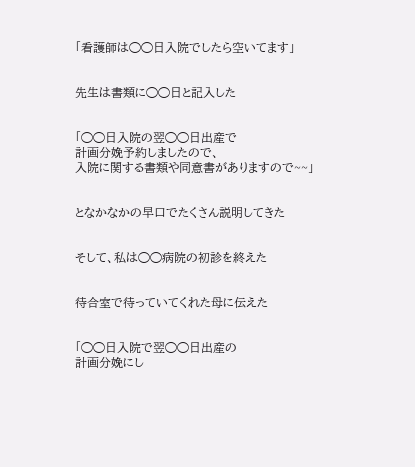「看護師は◯◯日入院でしたら空いてます」


先生は書類に◯◯日と記入した


「◯◯日入院の翌◯◯日出産で
計画分娩予約しましたので、
入院に関する書類や同意書がありますので~~」


となかなかの早口でたくさん説明してきた


そして、私は◯◯病院の初診を終えた


待合室で待っていてくれた母に伝えた


「◯◯日入院で翌◯◯日出産の
計画分娩にし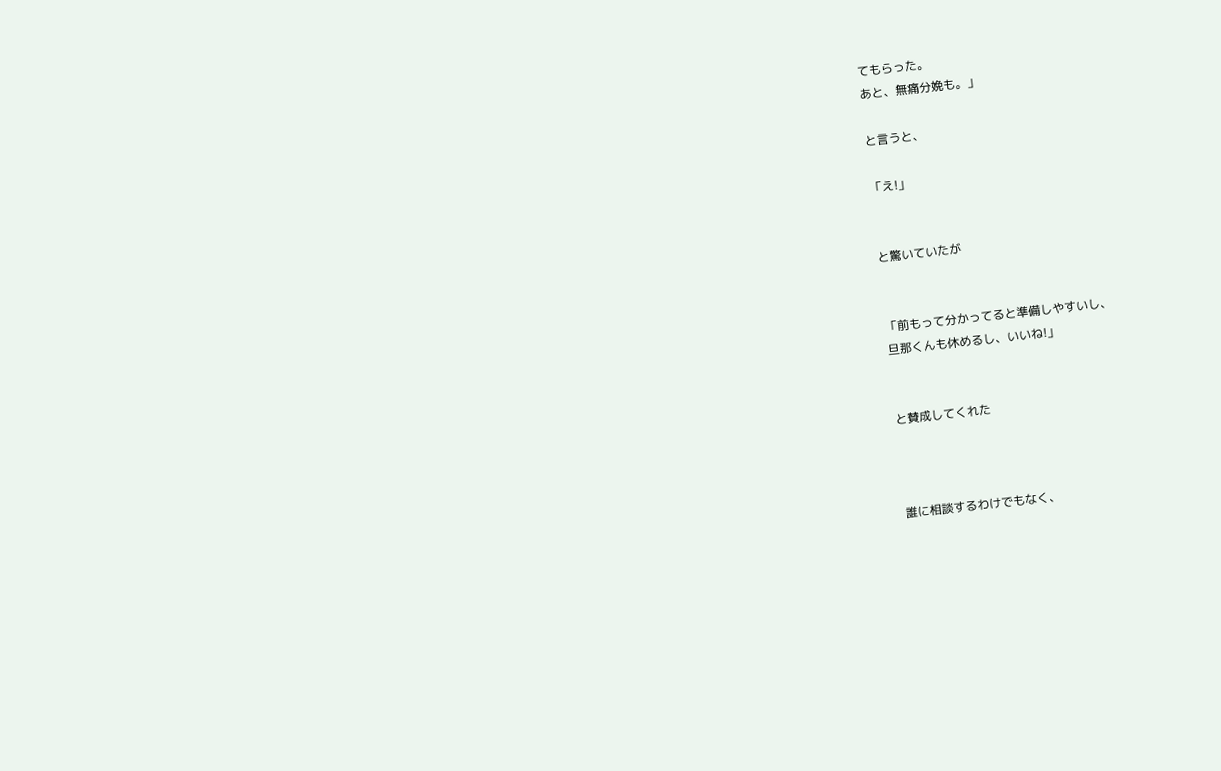てもらった。
あと、無痛分娩も。」

と言うと、

「え!」


と驚いていたが


「前もって分かってると準備しやすいし、
旦那くんも休めるし、いいね!」


と賛成してくれた



誰に相談するわけでもなく、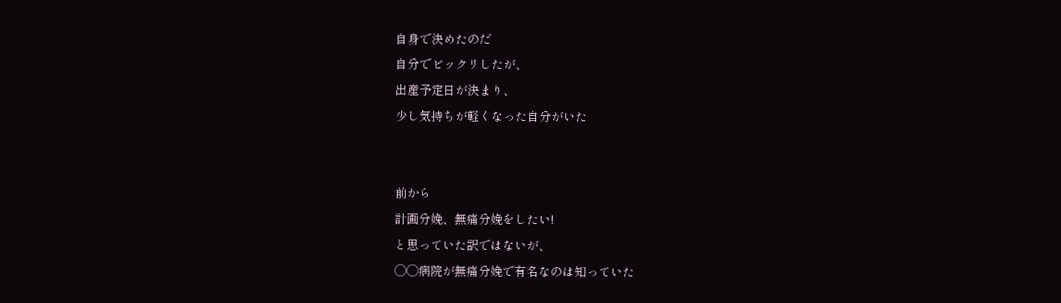自身で決めたのだ
自分でビックリしたが、
出産予定日が決まり、
少し気持ちが軽くなった自分がいた


前から
計画分娩、無痛分娩をしたい!
と思っていた訳ではないが、
◯◯病院が無痛分娩で有名なのは知っていた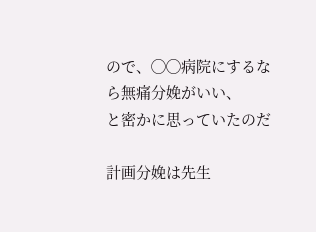ので、◯◯病院にするなら無痛分娩がいい、
と密かに思っていたのだ

計画分娩は先生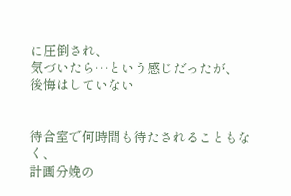に圧倒され、
気づいたら…という感じだったが、
後悔はしていない


待合室で何時間も待たされることもなく、
計画分娩の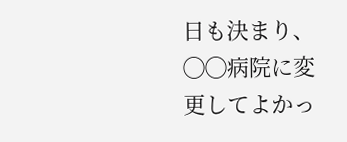日も決まり、
◯◯病院に変更してよかっ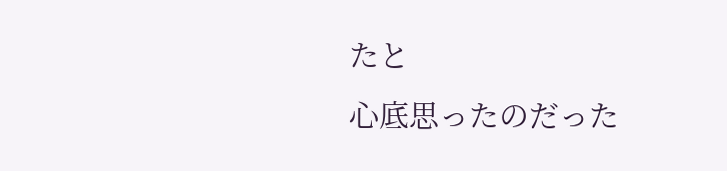たと
心底思ったのだった